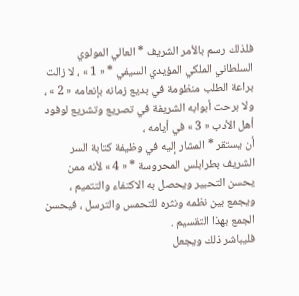فلذلك رسم بالأمر الشريف * العالي المولوي السلطاني الملكي المؤيدي السيفي * « 1 » ، لا زالت براعة الطلب منظومة في بديع زمانه بإنعامه « 2 » ، ولا برحت أبوابه الشريفة في تصريع وتشريع لوفود أهل الأدب « 3 » في أيامه ،
أن يستقر * المشار إليه في وظيفة كتابة السر الشريف بطرابلس المحروسة * « 4 » لأنه ممن يحسن التحبير ويحصل به الاكتفاء والتتميم ، ويجمع بين نظمه ونثره للتحمس والترسل ، فيحسن الجمع بهذا التقسيم .
فليباشر ذلك ويجعل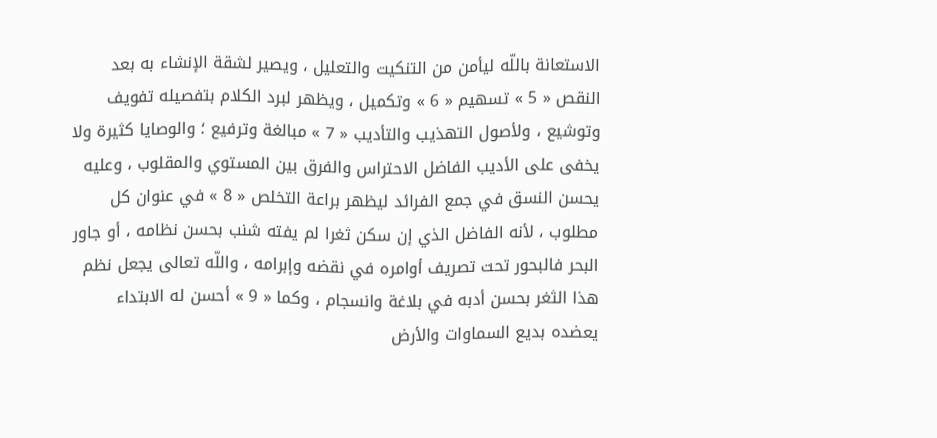الاستعانة باللّه ليأمن من التنكيت والتعليل ، ويصير لشقة الإنشاء به بعد النقص « 5 » تسهيم « 6 » وتكميل ، ويظهر لبرد الكلام بتفصيله تفويف وتوشيع ، ولأصول التهذيب والتأديب « 7 » مبالغة وترفيع ؛ والوصايا كثيرة ولا يخفى على الأديب الفاضل الاحتراس والفرق بين المستوي والمقلوب ، وعليه يحسن النسق في جمع الفرائد ليظهر براعة التخلص « 8 » في عنوان كل مطلوب ، لأنه الفاضل الذي إن سكن ثغرا لم يفته شنب بحسن نظامه ، أو جاور البحر فالبحور تحت تصريف أوامره في نقضه وإبرامه ، واللّه تعالى يجعل نظم هذا الثغر بحسن أدبه في بلاغة وانسجام ، وكما « 9 » أحسن له الابتداء يعضده بديع السماوات والأرض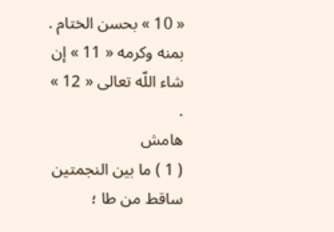« 10 » بحسن الختام .
بمنه وكرمه « 11 » إن شاء اللّه تعالى « 12 » .
هامش
( 1 ) ما بين النجمتين ساقط من طا ؛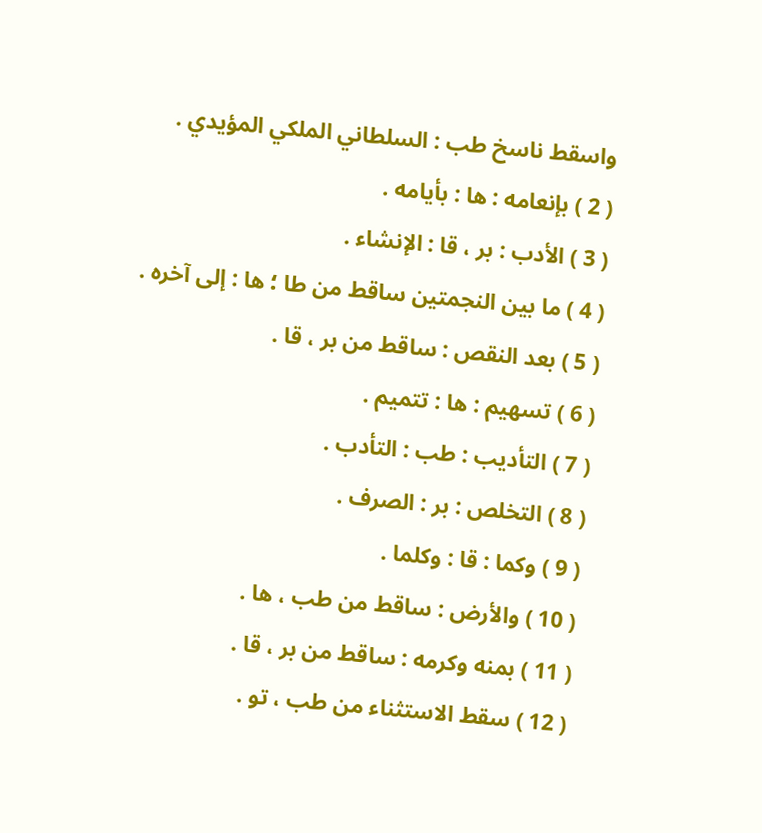واسقط ناسخ طب : السلطاني الملكي المؤيدي .
( 2 ) بإنعامه : ها : بأيامه .
( 3 ) الأدب : بر ، قا : الإنشاء .
( 4 ) ما بين النجمتين ساقط من طا ؛ ها : إلى آخره .
( 5 ) بعد النقص : ساقط من بر ، قا .
( 6 ) تسهيم : ها : تتميم .
( 7 ) التأديب : طب : التأدب .
( 8 ) التخلص : بر : الصرف .
( 9 ) وكما : قا : وكلما .
( 10 ) والأرض : ساقط من طب ، ها .
( 11 ) بمنه وكرمه : ساقط من بر ، قا .
( 12 ) سقط الاستثناء من طب ، تو .